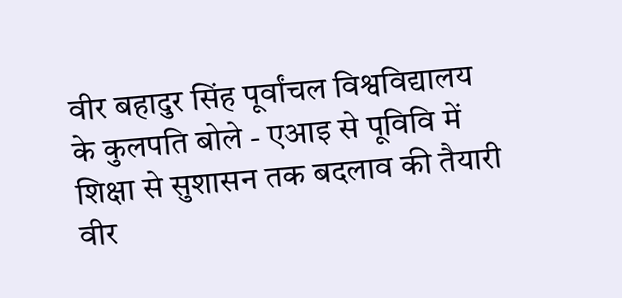वीर बहादुर सिंह पूर्वांचल विश्वविद्यालय के कुलपति बोले - एआइ से पूविवि में शिक्षा से सुशासन तक बदलाव की तैयारी
वीर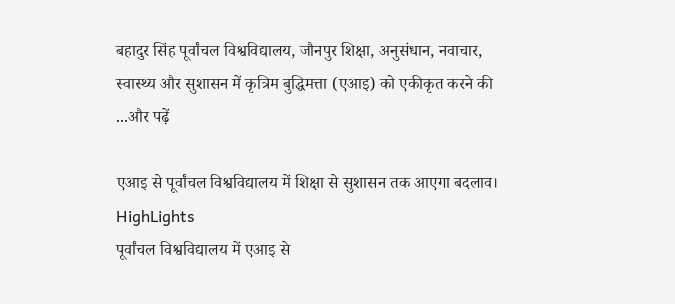बहादुर सिंह पूर्वांचल विश्वविद्यालय, जौनपुर शिक्षा, अनुसंधान, नवाचार, स्वास्थ्य और सुशासन में कृत्रिम बुद्धिमत्ता (एआइ) को एकीकृत करने की ...और पढ़ें

एआइ से पूर्वांचल विश्वविद्यालय में शिक्षा से सुशासन तक आएगा बदलाव।
HighLights
पूर्वांचल विश्वविद्यालय में एआइ से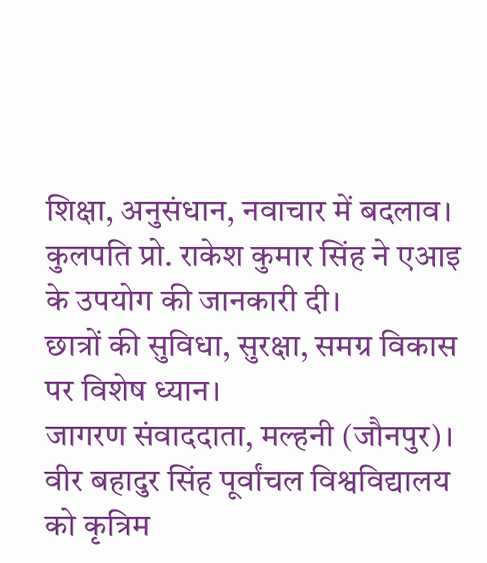शिक्षा, अनुसंधान, नवाचार में बदलाव।
कुलपति प्रो. राकेश कुमार सिंह ने एआइ के उपयोग की जानकारी दी।
छात्रों की सुविधा, सुरक्षा, समग्र विकास पर विशेष ध्यान।
जागरण संवाददाता, मल्हनी (जौनपुर)। वीर बहादुर सिंह पूर्वांचल विश्वविद्यालय को कृत्रिम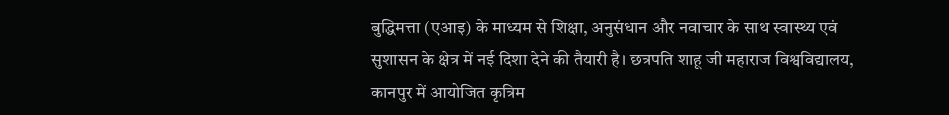बुद्धिमत्ता (एआइ) के माध्यम से शिक्षा, अनुसंधान और नवाचार के साथ स्वास्थ्य एवं सुशासन के क्षेत्र में नई दिशा देने की तैयारी है। छत्रपति शाहू जी महाराज विश्वविद्यालय, कानपुर में आयोजित कृत्रिम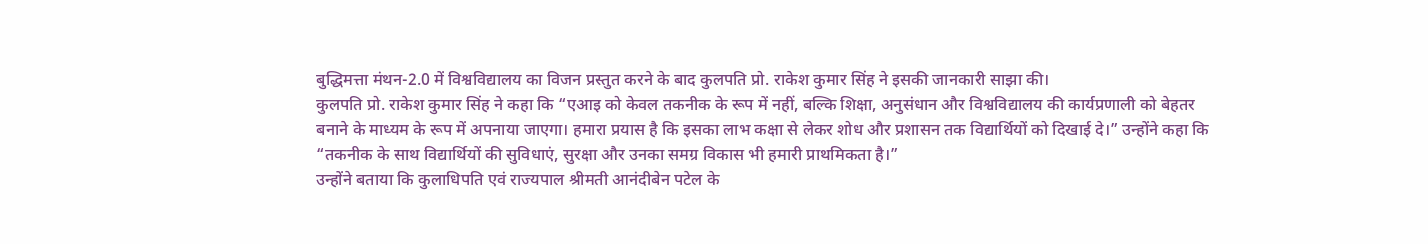बुद्धिमत्ता मंथन-2.0 में विश्वविद्यालय का विजन प्रस्तुत करने के बाद कुलपति प्रो. राकेश कुमार सिंह ने इसकी जानकारी साझा की।
कुलपति प्रो. राकेश कुमार सिंह ने कहा कि “एआइ को केवल तकनीक के रूप में नहीं, बल्कि शिक्षा, अनुसंधान और विश्वविद्यालय की कार्यप्रणाली को बेहतर बनाने के माध्यम के रूप में अपनाया जाएगा। हमारा प्रयास है कि इसका लाभ कक्षा से लेकर शोध और प्रशासन तक विद्यार्थियों को दिखाई दे।” उन्होंने कहा कि “तकनीक के साथ विद्यार्थियों की सुविधाएं, सुरक्षा और उनका समग्र विकास भी हमारी प्राथमिकता है।”
उन्होंने बताया कि कुलाधिपति एवं राज्यपाल श्रीमती आनंदीबेन पटेल के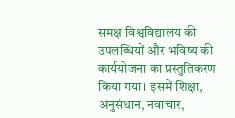समक्ष विश्वविद्यालय की उपलब्धियों और भविष्य की कार्ययोजना का प्रस्तुतिकरण किया गया। इसमें शिक्षा, अनुसंधान, नवाचार,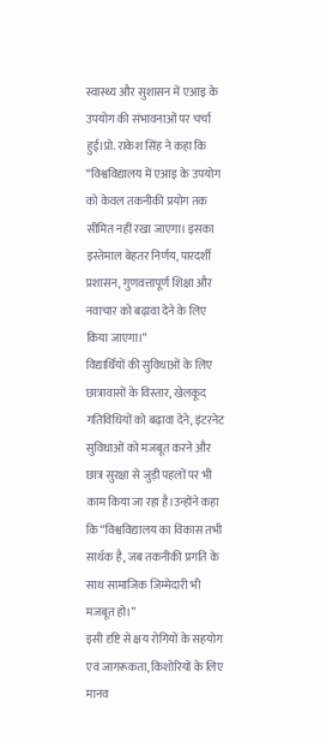स्वास्थ्य और सुशासन में एआइ के उपयोग की संभावनाओं पर चर्चा हुई।प्रो. राकेश सिंह ने कहा कि “विश्वविद्यालय में एआइ के उपयोग को केवल तकनीकी प्रयोग तक सीमित नहीं रखा जाएगा। इसका इस्तेमाल बेहतर निर्णय, पारदर्शी प्रशासन, गुणवत्तापूर्ण शिक्षा और नवाचार को बढ़ावा देने के लिए किया जाएगा।”
विद्यार्थियों की सुविधाओं के लिए छात्रावासों के विस्तार, खेलकूद गतिविधियों को बढ़ावा देने, इंटरनेट सुविधाओं को मजबूत करने और छात्र सुरक्षा से जुड़ी पहलों पर भी काम किया जा रहा है।उन्होंने कहा कि “विश्वविद्यालय का विकास तभी सार्थक है, जब तकनीकी प्रगति के साथ सामाजिक जिम्मेदारी भी मजबूत हो।”
इसी दृष्टि से क्षय रोगियों के सहयोग एवं जागरूकता, किशोरियों के लिए मानव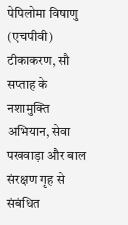पेपिलोमा विषाणु (एचपीवी) टीकाकरण, सौ सप्ताह के नशामुक्ति अभियान, सेवा पखवाड़ा और बाल संरक्षण गृह से संबंधित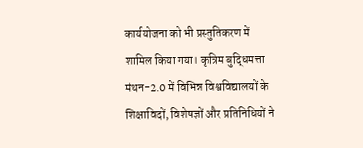कार्ययोजना को भी प्रस्तुतिकरण में शामिल किया गया। कृत्रिम बुद्धिमत्ता मंथन-2.0 में विभिन्न विश्वविद्यालयों के शिक्षाविदों, विशेषज्ञों और प्रतिनिधियों ने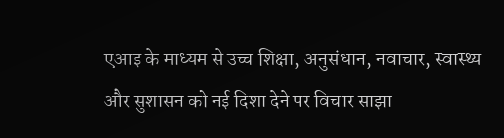एआइ के माध्यम से उच्च शिक्षा, अनुसंधान, नवाचार, स्वास्थ्य और सुशासन को नई दिशा देने पर विचार साझा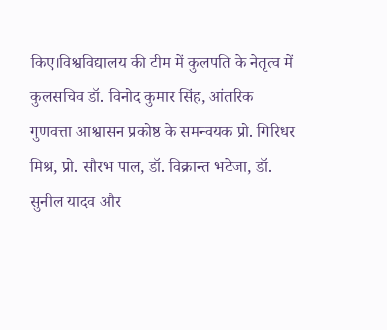किए।विश्वविद्यालय की टीम में कुलपति के नेतृत्व में कुलसचिव डॉ. विनोद कुमार सिंह, आंतरिक गुणवत्ता आश्वासन प्रकोष्ठ के समन्वयक प्रो. गिरिधर मिश्र, प्रो. सौरभ पाल, डॉ. विक्रान्त भटेजा, डॉ. सुनील यादव और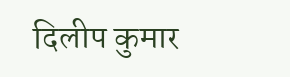दिलीप कुमार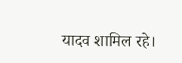यादव शामिल रहे।